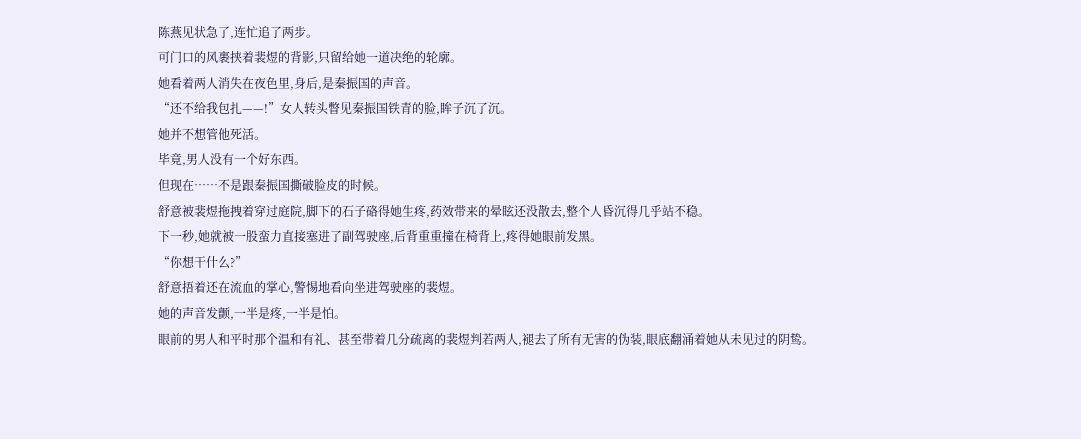陈燕见状急了,连忙追了两步。
可门口的风裹挟着裴煜的背影,只留给她一道决绝的轮廓。
她看着两人消失在夜色里,身后,是秦振国的声音。
“还不给我包扎——!”女人转头瞥见秦振国铁青的脸,眸子沉了沉。
她并不想管他死活。
毕竟,男人没有一个好东西。
但现在……不是跟秦振国撕破脸皮的时候。
舒意被裴煜拖拽着穿过庭院,脚下的石子硌得她生疼,药效带来的晕眩还没散去,整个人昏沉得几乎站不稳。
下一秒,她就被一股蛮力直接塞进了副驾驶座,后背重重撞在椅背上,疼得她眼前发黑。
“你想干什么?”
舒意捂着还在流血的掌心,警惕地看向坐进驾驶座的裴煜。
她的声音发颤,一半是疼,一半是怕。
眼前的男人和平时那个温和有礼、甚至带着几分疏离的裴煜判若两人,褪去了所有无害的伪装,眼底翻涌着她从未见过的阴鸷。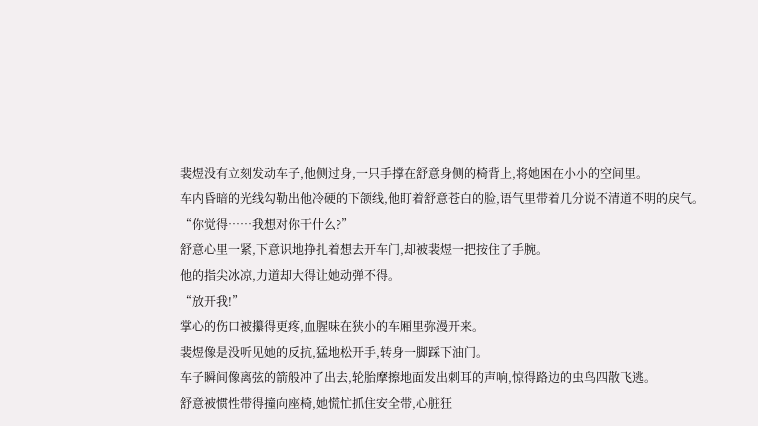裴煜没有立刻发动车子,他侧过身,一只手撑在舒意身侧的椅背上,将她困在小小的空间里。
车内昏暗的光线勾勒出他冷硬的下颌线,他盯着舒意苍白的脸,语气里带着几分说不清道不明的戾气。
“你觉得……我想对你干什么?”
舒意心里一紧,下意识地挣扎着想去开车门,却被裴煜一把按住了手腕。
他的指尖冰凉,力道却大得让她动弹不得。
“放开我!”
掌心的伤口被攥得更疼,血腥味在狭小的车厢里弥漫开来。
裴煜像是没听见她的反抗,猛地松开手,转身一脚踩下油门。
车子瞬间像离弦的箭般冲了出去,轮胎摩擦地面发出刺耳的声响,惊得路边的虫鸟四散飞逃。
舒意被惯性带得撞向座椅,她慌忙抓住安全带,心脏狂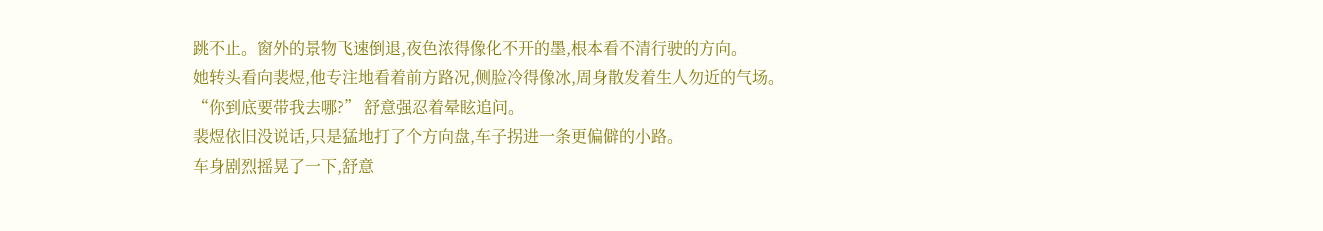跳不止。窗外的景物飞速倒退,夜色浓得像化不开的墨,根本看不清行驶的方向。
她转头看向裴煜,他专注地看着前方路况,侧脸冷得像冰,周身散发着生人勿近的气场。
“你到底要带我去哪?” 舒意强忍着晕眩追问。
裴煜依旧没说话,只是猛地打了个方向盘,车子拐进一条更偏僻的小路。
车身剧烈摇晃了一下,舒意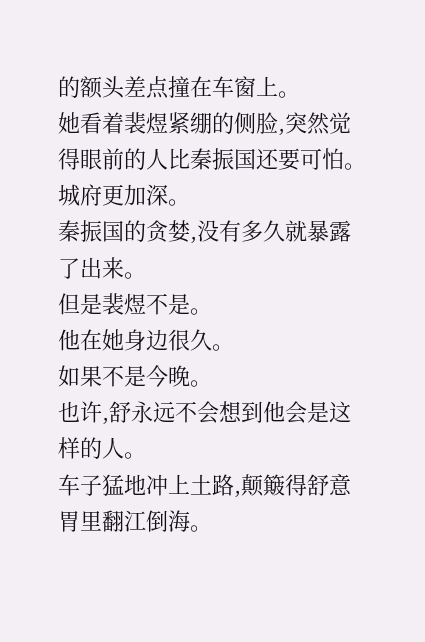的额头差点撞在车窗上。
她看着裴煜紧绷的侧脸,突然觉得眼前的人比秦振国还要可怕。
城府更加深。
秦振国的贪婪,没有多久就暴露了出来。
但是裴煜不是。
他在她身边很久。
如果不是今晚。
也许,舒永远不会想到他会是这样的人。
车子猛地冲上土路,颠簸得舒意胃里翻江倒海。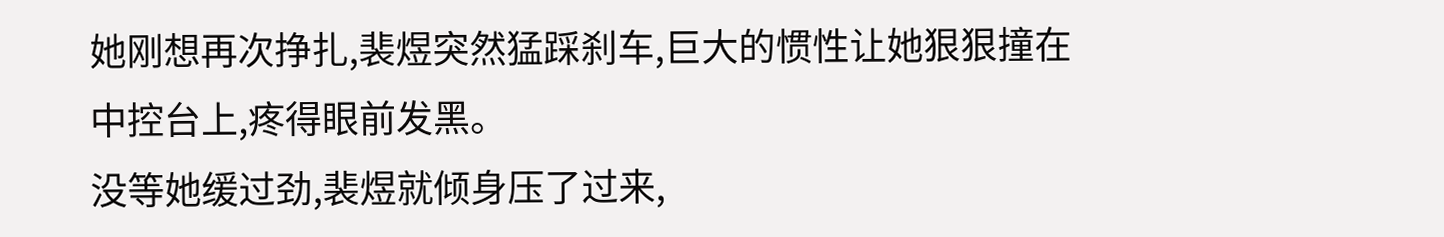她刚想再次挣扎,裴煜突然猛踩刹车,巨大的惯性让她狠狠撞在中控台上,疼得眼前发黑。
没等她缓过劲,裴煜就倾身压了过来,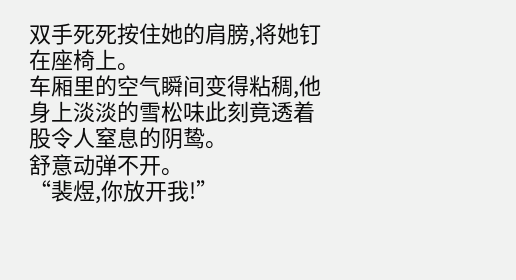双手死死按住她的肩膀,将她钉在座椅上。
车厢里的空气瞬间变得粘稠,他身上淡淡的雪松味此刻竟透着股令人窒息的阴鸷。
舒意动弹不开。
“裴煜,你放开我!”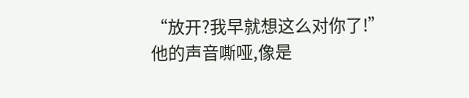“放开?我早就想这么对你了!”
他的声音嘶哑,像是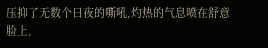压抑了无数个日夜的嘶吼,灼热的气息喷在舒意脸上,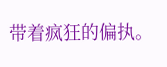带着疯狂的偏执。